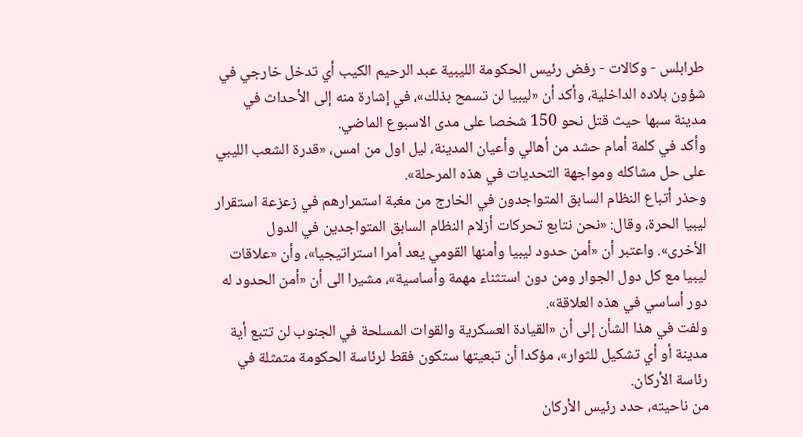طرابلس - وكالات - رفض رئيس الحكومة الليبية عبد الرحيم الكيب أي تدخل خارجي في شؤون بلاده الداخلية، وأكد أن «ليبيا لن تسمح بذلك»، في إشارة منه إلى الأحداث في مدينة سبها حيث قتل نحو 150 شخصا على مدى الاسبوع الماضي.
وأكد في كلمة أمام حشد من أهالي وأعيان المدينة، ليل اول من امس، «قدرة الشعب الليبي على حل مشاكله ومواجهة التحديات في هذه المرحلة».
وحذر أتباع النظام السابق المتواجدون في الخارج من مغبة استمرارهم في زعزعة استقرار ليبيا الحرة، وقال: «نحن نتابع تحركات أزلام النظام السابق المتواجدين في الدول الأخرى». واعتبر أن «أمن حدود ليبيا وأمنها القومي يعد أمرا استراتيجيا»، وأن «علاقات ليبيا مع كل دول الجوار ومن دون استثناء مهمة وأساسية»، مشيرا الى أن «أمن الحدود له دور أساسي في هذه العلاقة».
ولفت في هذا الشأن إلى أن «القيادة العسكرية والقوات المسلحة في الجنوب لن تتبع أية مدينة أو أي تشكيل للثوار»، مؤكدا أن تبعيتها ستكون فقط لرئاسة الحكومة متمثلة في رئاسة الأركان.
من ناحيته، حدد رئيس الأركان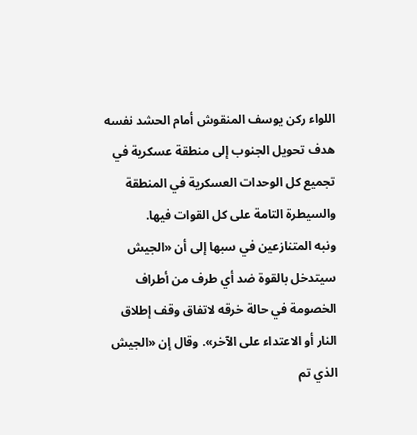اللواء ركن يوسف المنقوش أمام الحشد نفسه هدف تحويل الجنوب إلى منطقة عسكرية في تجميع كل الوحدات العسكرية في المنطقة والسيطرة التامة على كل القوات فيها.
ونبه المتنازعين في سبها إلى أن «الجيش سيتدخل بالقوة ضد أي طرف من أطراف الخصومة في حالة خرقه لاتفاق وقف إطلاق النار أو الاعتداء على الآخر». وقال إن «الجيش الذي تم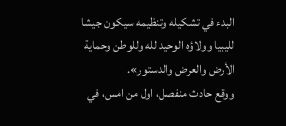البدء في تشكيله وتنظيمه سيكون جيشا لليبيا وولاؤه الوحيد لله وللوطن وحماية الأرض والعرض والدستور».
ووقع حادث منفصل، اول من امس، في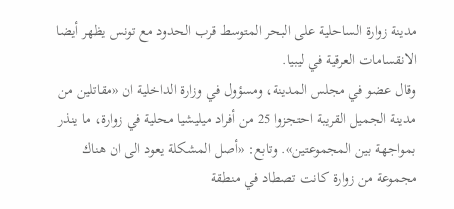مدينة زوارة الساحلية على البحر المتوسط قرب الحدود مع تونس يظهر أيضا الانقسامات العرقية في ليبيا.
وقال عضو في مجلس المدينة، ومسؤول في وزارة الداخلية ان «مقاتلين من مدينة الجميل القريبة احتجزوا 25 من أفراد ميليشيا محلية في زوارة، ما ينذر بمواجهة بين المجموعتين». وتابع: «أصل المشكلة يعود الى ان هناك مجموعة من زوارة كانت تصطاد في منطقة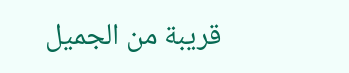قريبة من الجميل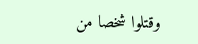وقتلوا شخصا من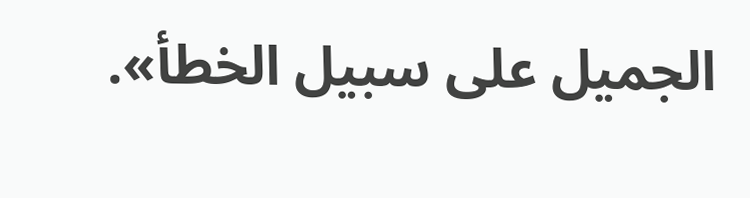الجميل على سبيل الخطأ».